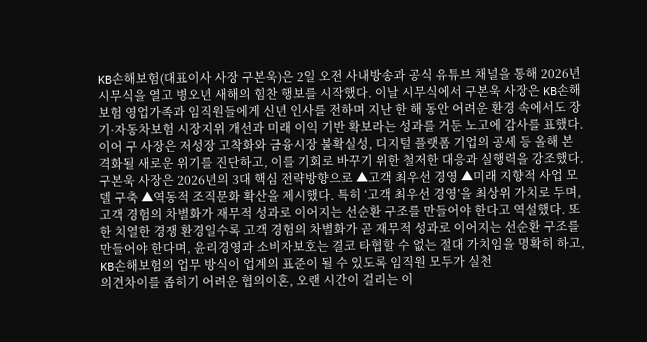KB손해보험(대표이사 사장 구본욱)은 2일 오전 사내방송과 공식 유튜브 채널을 통해 2026년 시무식을 열고 병오년 새해의 힘찬 행보를 시작했다. 이날 시무식에서 구본욱 사장은 KB손해보험 영업가족과 임직원들에게 신년 인사를 전하며 지난 한 해 동안 어려운 환경 속에서도 장기·자동차보험 시장지위 개선과 미래 이익 기반 확보라는 성과를 거둔 노고에 감사를 표했다. 이어 구 사장은 저성장 고착화와 금융시장 불확실성, 디지털 플랫폼 기업의 공세 등 올해 본격화될 새로운 위기를 진단하고, 이를 기회로 바꾸기 위한 철저한 대응과 실행력을 강조했다. 구본욱 사장은 2026년의 3대 핵심 전략방향으로 ▲고객 최우선 경영 ▲미래 지향적 사업 모델 구축 ▲역동적 조직문화 확산을 제시했다. 특히 ‘고객 최우선 경영’을 최상위 가치로 두며, 고객 경험의 차별화가 재무적 성과로 이어지는 선순환 구조를 만들어야 한다고 역설했다. 또한 치열한 경쟁 환경일수록 고객 경험의 차별화가 곧 재무적 성과로 이어지는 선순환 구조를 만들어야 한다며, 윤리경영과 소비자보호는 결코 타협할 수 없는 절대 가치임을 명확히 하고, KB손해보험의 업무 방식이 업계의 표준이 될 수 있도록 임직원 모두가 실천
의견차이를 좁히기 어려운 협의이혼, 오랜 시간이 걸리는 이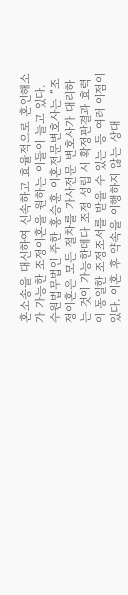혼소송을 대신하여 신속하고 효율적으로 혼인해소가 가능한 조정이혼을 원하는 이들이 늘고 있다. 수원법무법인 주한 홍승훈 이혼전문변호사는 “조정이혼은 모든 절차를 가사전문 변호사가 대리하는 것이 가능한데다 조정 성립 시 확정판결과 효력이 동일한 조정조서를 받을 수 있는 등 여러 이점이 있다. 이혼 후 약속을 이행하지 않는 상대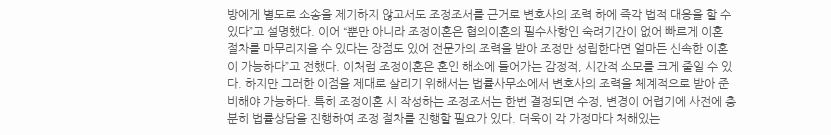방에게 별도로 소송을 제기하지 않고서도 조정조서를 근거로 변호사의 조력 하에 즉각 법적 대응을 할 수 있다”고 설명했다. 이어 “뿐만 아니라 조정이혼은 협의이혼의 필수사항인 숙려기간이 없어 빠르게 이혼 절차를 마무리지을 수 있다는 장점도 있어 전문가의 조력을 받아 조정만 성립한다면 얼마든 신속한 이혼이 가능하다”고 전했다. 이처럼 조정이혼은 혼인 해소에 들어가는 감정적, 시간적 소모를 크게 줄일 수 있다. 하지만 그러한 이점을 제대로 살리기 위해서는 법률사무소에서 변호사의 조력을 체계적으로 받아 준비해야 가능하다. 특히 조정이혼 시 작성하는 조정조서는 한번 결정되면 수정, 변경이 어렵기에 사전에 충분히 법률상담을 진행하여 조정 절차를 진행할 필요가 있다. 더욱이 각 가정마다 처해있는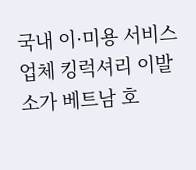국내 이·미용 서비스 업체 킹럭셔리 이발소가 베트남 호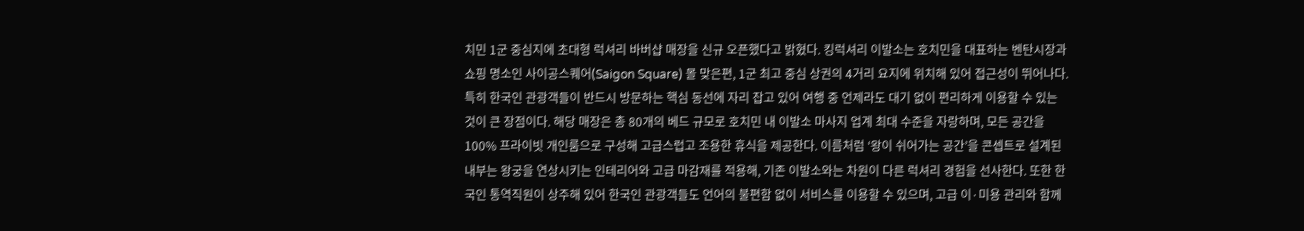치민 1군 중심지에 초대형 럭셔리 바버샵 매장을 신규 오픈했다고 밝혔다. 킹럭셔리 이발소는 호치민을 대표하는 벤탄시장과 쇼핑 명소인 사이공스퀘어(Saigon Square) 몰 맞은편, 1군 최고 중심 상권의 4거리 요지에 위치해 있어 접근성이 뛰어나다. 특히 한국인 관광객들이 반드시 방문하는 핵심 동선에 자리 잡고 있어 여행 중 언제라도 대기 없이 편리하게 이용할 수 있는 것이 큰 장점이다. 해당 매장은 총 80개의 베드 규모로 호치민 내 이발소 마사지 업계 최대 수준을 자랑하며, 모든 공간을 100% 프라이빗 개인룸으로 구성해 고급스럽고 조용한 휴식을 제공한다. 이름처럼 ‘왕이 쉬어가는 공간’을 콘셉트로 설계된 내부는 왕궁을 연상시키는 인테리어와 고급 마감재를 적용해, 기존 이발소와는 차원이 다른 럭셔리 경험을 선사한다. 또한 한국인 통역직원이 상주해 있어 한국인 관광객들도 언어의 불편함 없이 서비스를 이용할 수 있으며, 고급 이·미용 관리와 함께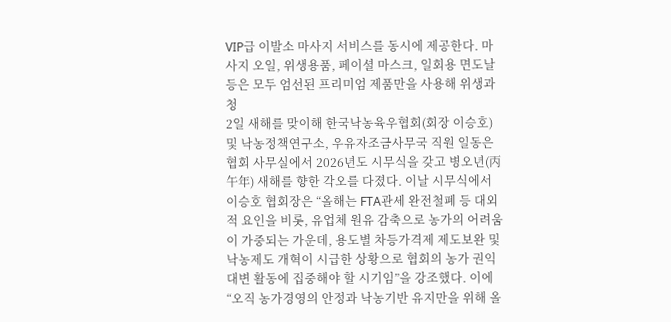VIP급 이발소 마사지 서비스를 동시에 제공한다. 마사지 오일, 위생용품, 페이셜 마스크, 일회용 면도날 등은 모두 엄선된 프리미엄 제품만을 사용해 위생과 청
2일 새해를 맞이해 한국낙농육우협회(회장 이승호) 및 낙농정책연구소, 우유자조금사무국 직원 일동은 협회 사무실에서 2026년도 시무식을 갖고 병오년(丙午年) 새해를 향한 각오를 다졌다. 이날 시무식에서 이승호 협회장은 “올해는 FTA관세 완전철폐 등 대외적 요인을 비롯, 유업체 원유 감축으로 농가의 어려움이 가중되는 가운데, 용도별 차등가격제 제도보완 및 낙농제도 개혁이 시급한 상황으로 협회의 농가 권익대변 활동에 집중해야 할 시기임”을 강조했다. 이에 “오직 농가경영의 안정과 낙농기반 유지만을 위해 올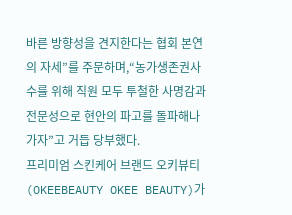바른 방향성을 견지한다는 협회 본연의 자세”를 주문하며,“농가생존권사수를 위해 직원 모두 투철한 사명감과 전문성으로 현안의 파고를 돌파해나가자”고 거듭 당부했다.
프리미엄 스킨케어 브랜드 오키뷰티(OKEEBEAUTY OKEE BEAUTY)가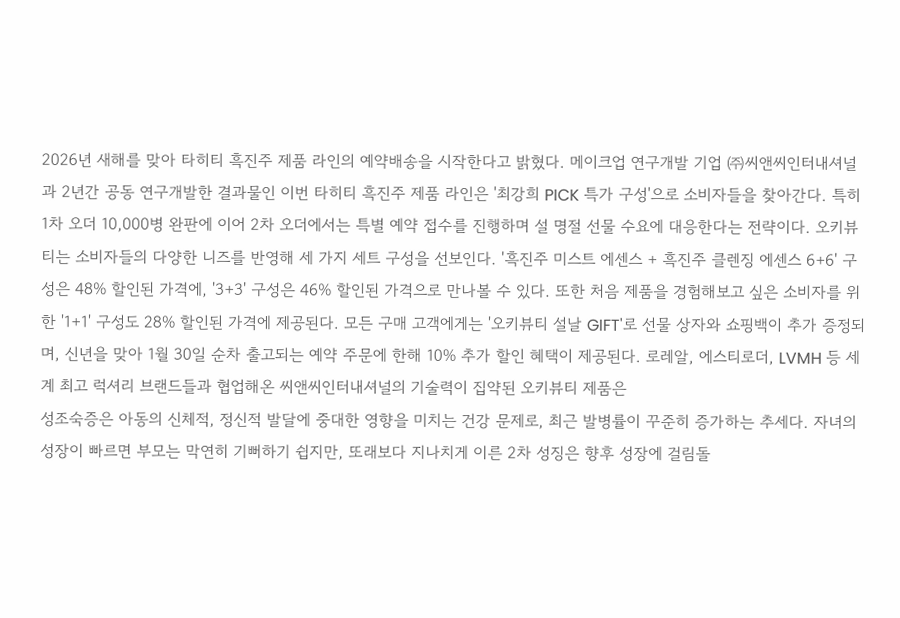2026년 새해를 맞아 타히티 흑진주 제품 라인의 예약배송을 시작한다고 밝혔다. 메이크업 연구개발 기업 ㈜씨앤씨인터내셔널과 2년간 공동 연구개발한 결과물인 이번 타히티 흑진주 제품 라인은 '최강희 PICK 특가 구성'으로 소비자들을 찾아간다. 특히 1차 오더 10,000병 완판에 이어 2차 오더에서는 특별 예약 접수를 진행하며 설 명절 선물 수요에 대응한다는 전략이다. 오키뷰티는 소비자들의 다양한 니즈를 반영해 세 가지 세트 구성을 선보인다. '흑진주 미스트 에센스 + 흑진주 클렌징 에센스 6+6' 구성은 48% 할인된 가격에, '3+3' 구성은 46% 할인된 가격으로 만나볼 수 있다. 또한 처음 제품을 경험해보고 싶은 소비자를 위한 '1+1' 구성도 28% 할인된 가격에 제공된다. 모든 구매 고객에게는 '오키뷰티 설날 GIFT'로 선물 상자와 쇼핑백이 추가 증정되며, 신년을 맞아 1월 30일 순차 출고되는 예약 주문에 한해 10% 추가 할인 혜택이 제공된다. 로레알, 에스티로더, LVMH 등 세계 최고 럭셔리 브랜드들과 협업해온 씨앤씨인터내셔널의 기술력이 집약된 오키뷰티 제품은
성조숙증은 아동의 신체적, 정신적 발달에 중대한 영향을 미치는 건강 문제로, 최근 발병률이 꾸준히 증가하는 추세다. 자녀의 성장이 빠르면 부모는 막연히 기뻐하기 쉽지만, 또래보다 지나치게 이른 2차 성징은 향후 성장에 걸림돌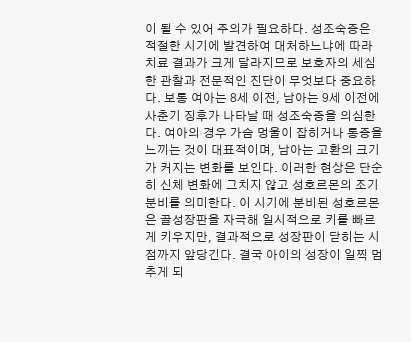이 될 수 있어 주의가 필요하다. 성조숙증은 적절한 시기에 발견하여 대처하느냐에 따라 치료 결과가 크게 달라지므로 보호자의 세심한 관찰과 전문적인 진단이 무엇보다 중요하다. 보통 여아는 8세 이전, 남아는 9세 이전에 사춘기 징후가 나타날 때 성조숙증을 의심한다. 여아의 경우 가슴 멍울이 잡히거나 통증을 느끼는 것이 대표적이며, 남아는 고환의 크기가 커지는 변화를 보인다. 이러한 현상은 단순히 신체 변화에 그치지 않고 성호르몬의 조기 분비를 의미한다. 이 시기에 분비된 성호르몬은 골성장판을 자극해 일시적으로 키를 빠르게 키우지만, 결과적으로 성장판이 닫히는 시점까지 앞당긴다. 결국 아이의 성장이 일찍 멈추게 되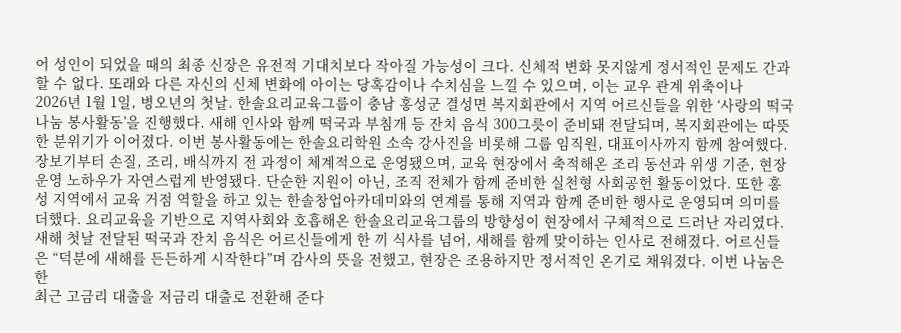어 성인이 되었을 때의 최종 신장은 유전적 기대치보다 작아질 가능성이 크다. 신체적 변화 못지않게 정서적인 문제도 간과할 수 없다. 또래와 다른 자신의 신체 변화에 아이는 당혹감이나 수치심을 느낄 수 있으며, 이는 교우 관계 위축이나
2026년 1월 1일, 병오년의 첫날. 한솔요리교육그룹이 충남 홍성군 결성면 복지회관에서 지역 어르신들을 위한 ‘사랑의 떡국 나눔 봉사활동’을 진행했다. 새해 인사와 함께 떡국과 부침개 등 잔치 음식 300그릇이 준비돼 전달되며, 복지회관에는 따뜻한 분위기가 이어졌다. 이번 봉사활동에는 한솔요리학원 소속 강사진을 비롯해 그룹 임직원, 대표이사까지 함께 참여했다. 장보기부터 손질, 조리, 배식까지 전 과정이 체계적으로 운영됐으며, 교육 현장에서 축적해온 조리 동선과 위생 기준, 현장 운영 노하우가 자연스럽게 반영됐다. 단순한 지원이 아닌, 조직 전체가 함께 준비한 실천형 사회공헌 활동이었다. 또한 홍성 지역에서 교육 거점 역할을 하고 있는 한솔창업아카데미와의 연계를 통해 지역과 함께 준비한 행사로 운영되며 의미를 더했다. 요리교육을 기반으로 지역사회와 호흡해온 한솔요리교육그룹의 방향성이 현장에서 구체적으로 드러난 자리였다. 새해 첫날 전달된 떡국과 잔치 음식은 어르신들에게 한 끼 식사를 넘어, 새해를 함께 맞이하는 인사로 전해졌다. 어르신들은 “덕분에 새해를 든든하게 시작한다”며 감사의 뜻을 전했고, 현장은 조용하지만 정서적인 온기로 채워졌다. 이번 나눔은 한
최근 고금리 대출을 저금리 대출로 전환해 준다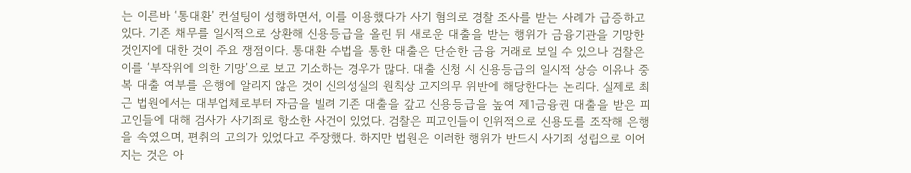는 이른바 ‘통대환’ 컨설팅이 성행하면서, 이를 이용했다가 사기 혐의로 경찰 조사를 받는 사례가 급증하고 있다. 기존 채무를 일시적으로 상환해 신용등급을 올린 뒤 새로운 대출을 받는 행위가 금융기관을 기망한 것인지에 대한 것이 주요 쟁점이다. 통대환 수법을 통한 대출은 단순한 금융 거래로 보일 수 있으나 검찰은 이를 ‘부작위에 의한 기망’으로 보고 기소하는 경우가 많다. 대출 신청 시 신용등급의 일시적 상승 이유나 중복 대출 여부를 은행에 알리지 않은 것이 신의성실의 원칙상 고지의무 위반에 해당한다는 논리다. 실제로 최근 법원에서는 대부업체로부터 자금을 빌려 기존 대출을 갚고 신용등급을 높여 제1금융권 대출을 받은 피고인들에 대해 검사가 사기죄로 항소한 사건이 있었다. 검찰은 피고인들이 인위적으로 신용도를 조작해 은행을 속였으며, 편취의 고의가 있었다고 주장했다. 하지만 법원은 이러한 행위가 반드시 사기죄 성립으로 이어지는 것은 아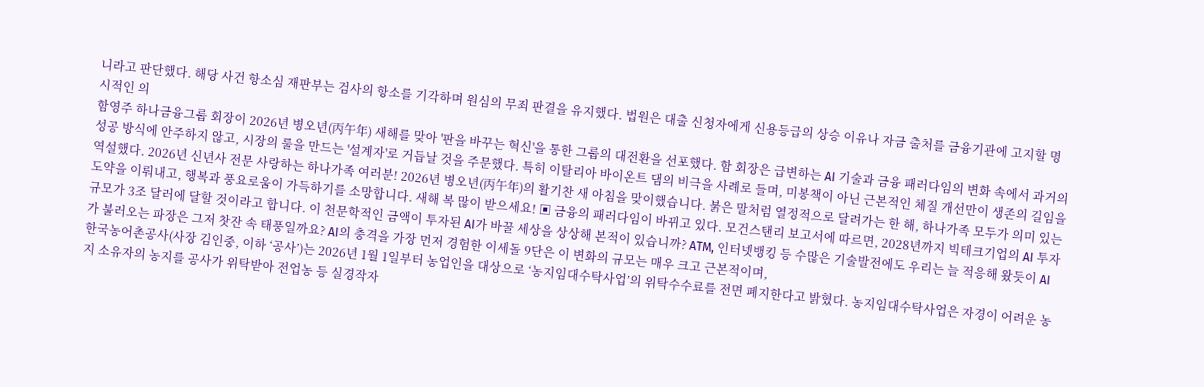니라고 판단했다. 해당 사건 항소심 재판부는 검사의 항소를 기각하며 원심의 무죄 판결을 유지했다. 법원은 대출 신청자에게 신용등급의 상승 이유나 자금 출처를 금융기관에 고지할 명시적인 의
함영주 하나금융그룹 회장이 2026년 병오년(丙午年) 새해를 맞아 '판을 바꾸는 혁신'을 통한 그룹의 대전환을 선포했다. 함 회장은 급변하는 AI 기술과 금융 패러다임의 변화 속에서 과거의 성공 방식에 안주하지 않고, 시장의 룰을 만드는 '설계자'로 거듭날 것을 주문했다. 특히 이탈리아 바이온트 댐의 비극을 사례로 들며, 미봉책이 아닌 근본적인 체질 개선만이 생존의 길임을 역설했다. 2026년 신년사 전문 사랑하는 하나가족 여러분! 2026년 병오년(丙午年)의 활기찬 새 아침을 맞이했습니다. 붉은 말처럼 열정적으로 달려가는 한 해, 하나가족 모두가 의미 있는 도약을 이뤄내고, 행복과 풍요로움이 가득하기를 소망합니다. 새해 복 많이 받으세요! ▣ 금융의 패러다임이 바뀌고 있다. 모건스탠리 보고서에 따르면, 2028년까지 빅테크기업의 AI 투자 규모가 3조 달러에 달할 것이라고 합니다. 이 천문학적인 금액이 투자된 AI가 바꿀 세상을 상상해 본적이 있습니까? ATM, 인터넷뱅킹 등 수많은 기술발전에도 우리는 늘 적응해 왔듯이 AI가 불러오는 파장은 그저 찻잔 속 태풍일까요? AI의 충격을 가장 먼저 경험한 이세돌 9단은 이 변화의 규모는 매우 크고 근본적이며,
한국농어촌공사(사장 김인중, 이하 ‘공사’)는 2026년 1월 1일부터 농업인을 대상으로 ‘농지임대수탁사업’의 위탁수수료를 전면 폐지한다고 밝혔다. 농지임대수탁사업은 자경이 어려운 농지 소유자의 농지를 공사가 위탁받아 전업농 등 실경작자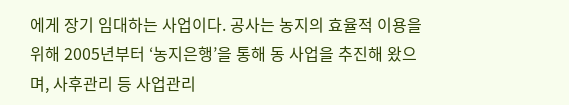에게 장기 임대하는 사업이다. 공사는 농지의 효율적 이용을 위해 2005년부터 ‘농지은행’을 통해 동 사업을 추진해 왔으며, 사후관리 등 사업관리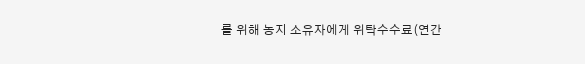를 위해 농지 소유자에게 위탁수수료(연간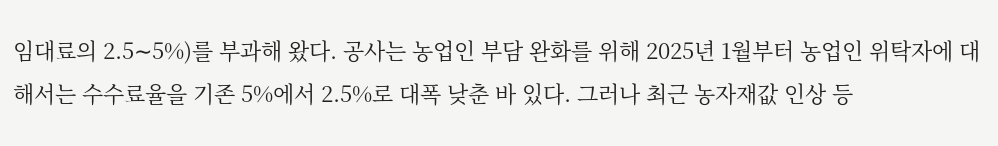임대료의 2.5∼5%)를 부과해 왔다. 공사는 농업인 부담 완화를 위해 2025년 1월부터 농업인 위탁자에 대해서는 수수료율을 기존 5%에서 2.5%로 대폭 낮춘 바 있다. 그러나 최근 농자재값 인상 등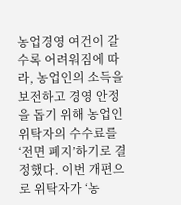농업경영 여건이 갈수록 어려워짐에 따라, 농업인의 소득을 보전하고 경영 안정을 돕기 위해 농업인 위탁자의 수수료를 ‘전면 폐지’하기로 결정했다. 이번 개편으로 위탁자가 ‘농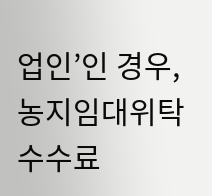업인’인 경우, 농지임대위탁 수수료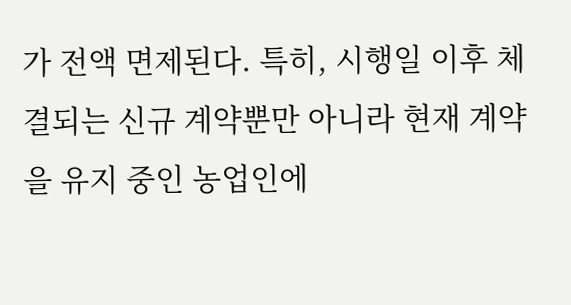가 전액 면제된다. 특히, 시행일 이후 체결되는 신규 계약뿐만 아니라 현재 계약을 유지 중인 농업인에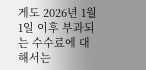게도 2026년 1월 1일 이후 부과되는 수수료에 대해서는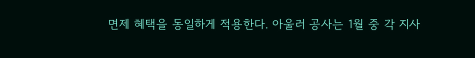면제 혜택을 동일하게 적용한다. 아울러 공사는 1월 중 각 지사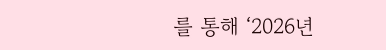를 통해 ‘2026년